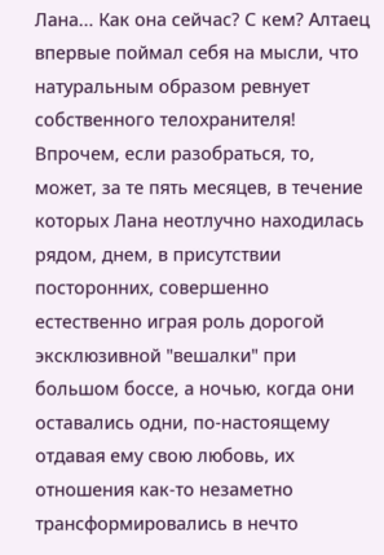Лана... Как она сейчас? С кем? Алтаец впервые поймал себя на мысли, что натуральным образом ревнует собственного телохранителя! Впрочем, если разобраться, то, может, за те пять месяцев, в течение которых Лана неотлучно находилась рядом, днем, в присутствии посторонних, совершенно естественно играя роль дорогой эксклюзивной "вешалки" при большом боссе, а ночью, когда они оставались одни, по-настоящему отдавая ему свою любовь, их отношения как-то незаметно трансформировались в нечто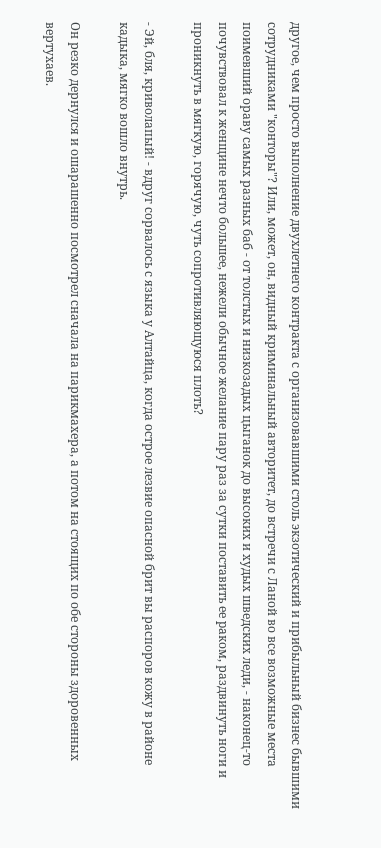другое, чем просто выполнение двухлетнего контракта с организовавшими столь экзотический и прибыльный бизнес бывшими сотрудниками "конторы"? Или, может, он, видный криминальный авторитет, до встречи с Ланой во все возможные места поимевший ораву самых разных баб - от толстых и низкозадых цыганок до высоких и худых шведских леди, - наконец-то почувствовал к женщине нечто большее, нежели обычное желание пару раз за сутки поставить ее paком, раздвинуть ноги и проникнуть в мягкую, горячую, чуть сопротивляющуюся плоть?

- Эй, бля, криволапый! - вдруг сорвалось с языка у Алтайца, когда острое лезвие опасной брит вы распоров кожу в районе кадыка, мягко вошло внутрь.

Он резко дернулся и ошарашенно посмотрел сначала на парикмахера, а потом на стоящих по обе стороны здоровенных вертухаев.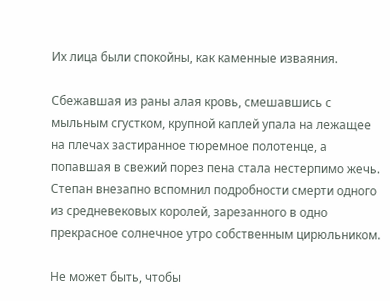Их лица были спокойны, как каменные изваяния.

Сбежавшая из раны алая кровь, смешавшись с мыльным сгустком, крупной каплей упала на лежащее на плечах застиранное тюремное полотенце, а попавшая в свежий порез пена стала нестерпимо жечь. Степан внезапно вспомнил подробности смерти одного из средневековых королей, зарезанного в одно прекрасное солнечное утро собственным цирюльником.

Не может быть, чтобы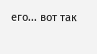его... вот так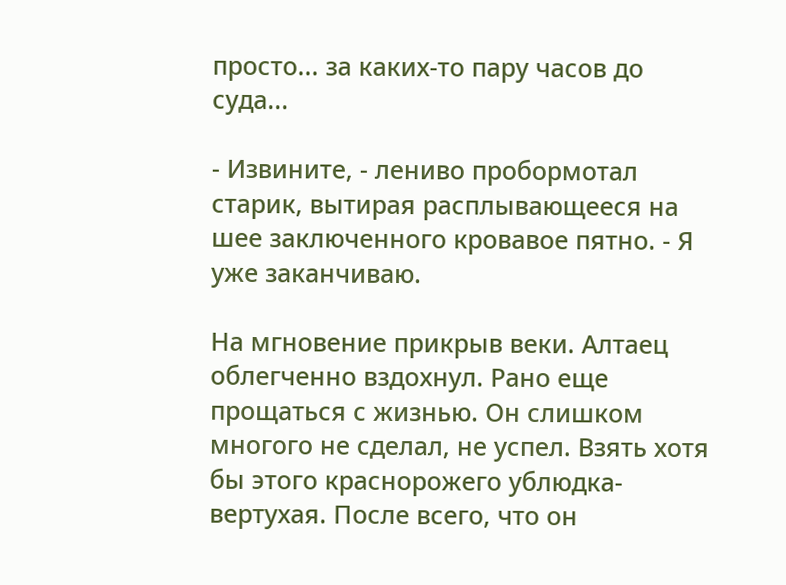просто... за каких-то пару часов до суда...

- Извините, - лениво пробормотал старик, вытирая расплывающееся на шее заключенного кровавое пятно. - Я уже заканчиваю.

На мгновение прикрыв веки. Алтаец облегченно вздохнул. Рано еще прощаться с жизнью. Он слишком многого не сделал, не успел. Взять хотя бы этого краснорожего ублюдка-вертухая. После всего, что он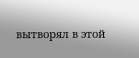вытворял в этой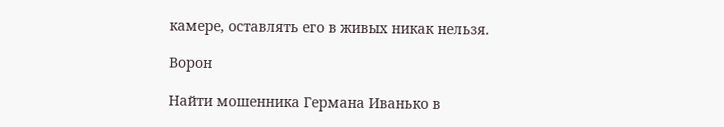камере, оставлять его в живых никак нельзя.

Ворон

Найти мошенника Германа Иванько в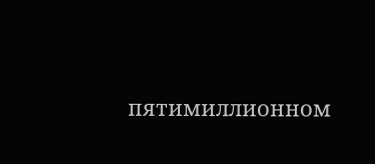пятимиллионном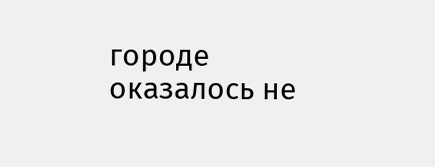городе оказалось не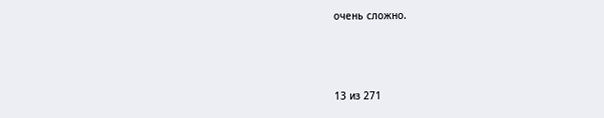очень сложно.



13 из 271